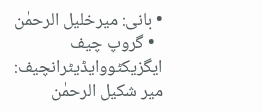• بانی: میرخلیل الرحمٰن
  • گروپ چیف ایگزیکٹووایڈیٹرانچیف: میر شکیل الرحمٰن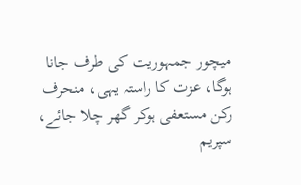میچور جمہوریت کی طرف جانا ہوگا، عزت کا راستہ یہی، منحرف رکن مستعفی ہوکر گھر چلا جائے، سپریم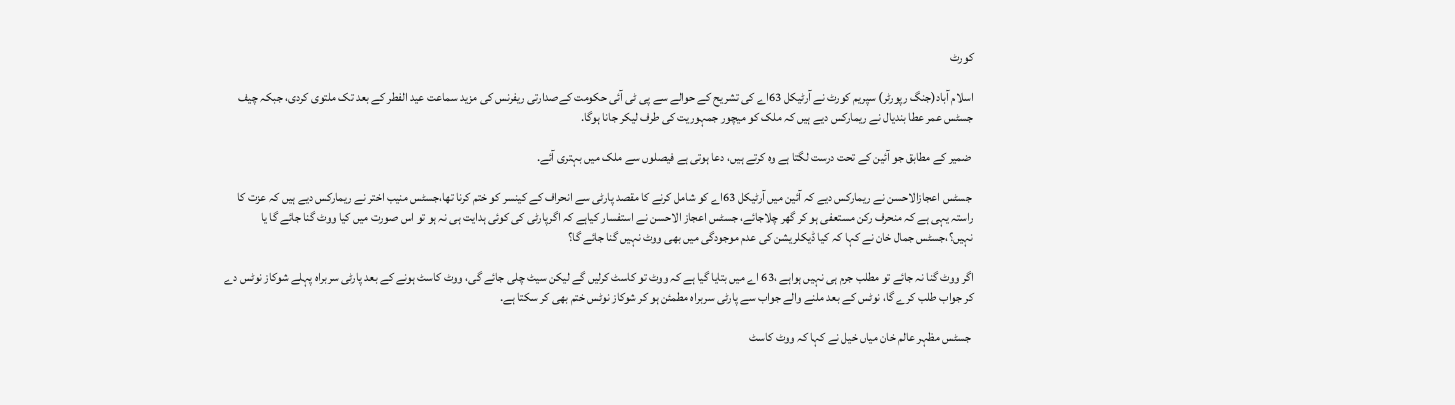کورٹ

اسلام آباد(جنگ رپورٹر) سپریم کورٹ نے آرٹیکل 63اے کی تشریح کے حوالے سے پی ٹی آئی حکومت کےصدارتی ریفرنس کی مزید سماعت عید الفطر کے بعد تک ملتوی کردی، جبکہ چیف جسٹس عمر عطا بندیال نے ریمارکس دیے ہیں کہ ملک کو میچور جمہوریت کی طرف لیکر جانا ہوگا.

 ضمیر کے مطابق جو آئین کے تحت درست لگتا ہے وہ کرتے ہیں، دعا ہوتی ہے فیصلوں سے ملک میں بہتری آئے.

 جسٹس اعجازالاحسن نے ریمارکس دیے کہ آئین میں آرٹیکل 63اے کو شامل کرنے کا مقصد پارٹی سے انحراف کے کینسر کو ختم کرنا تھا،جسٹس منیب اختر نے ریمارکس دیے ہیں کہ عزت کا راستہ یہی ہے کہ منحرف رکن مستعفی ہو کر گھر چلاجائے، جسٹس اعجاز الاحسن نے استفسار کیاہے کہ اگرپارٹی کی کوئی ہدایت ہی نہ ہو تو اس صورت میں کیا ووٹ گنا جائے گا یا نہیں؟،جسٹس جمال خان نے کہا کہ کیا ڈیکلریشن کی عدم موجودگی میں بھی ووٹ نہیں گنا جائے گا؟

اگر ووٹ گنا نہ جائے تو مطلب جرم ہی نہیں ہواہے ،63 اے میں بتایا گیا ہے کہ ووٹ تو کاسٹ کرلیں گے لیکن سیٹ چلی جائے گی، ووٹ کاسٹ ہونے کے بعد پارٹی سربراہ پہلے شوکاز نوٹس دے کر جواب طلب کرے گا، نوٹس کے بعد ملنے والے جواب سے پارٹی سربراہ مطمئن ہو کر شوکاز نوٹس ختم بھی کر سکتا ہے.

 جسٹس مظہر عالم خان میاں خیل نے کہا کہ ووٹ کاسٹ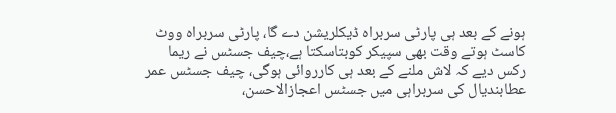ہونے کے بعد ہی پارٹی سربراہ ڈیکلریشن دے گا، پارٹی سربراہ ووٹ کاسٹ ہوتے وقت بھی سپیکر کوبتاسکتا ہے،چیف جسٹس نے ریما رکس دیے کہ لاش ملنے کے بعد ہی کارروائی ہوگی، چیف جسٹس عمر عطابندیال کی سربراہی میں جسٹس اعجازالاحسن،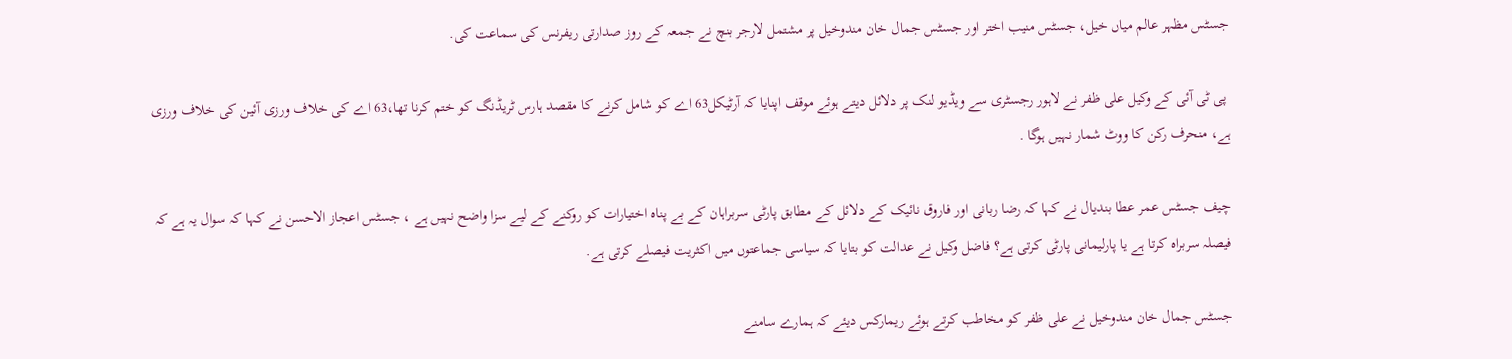جسٹس مظہر عالم میاں خیل، جسٹس منیب اختر اور جسٹس جمال خان مندوخیل پر مشتمل لارجر بنچ نے جمعہ کے روز صدارتی ریفرنس کی سماعت کی.

 پی ٹی آئی کے وکیل علی ظفر نے لاہور رجسٹری سے ویڈیو لنک پر دلائل دیتے ہوئے موقف اپنایا کہ آرٹیکل63 اے کو شامل کرنے کا مقصد ہارس ٹریڈنگ کو ختم کرنا تھا،63 اے کی خلاف ورزی آئین کی خلاف ورزی ہے، منحرف رکن کا ووٹ شمار نہیں ہوگا .

چیف جسٹس عمر عطا بندیال نے کہا کہ رضا ربانی اور فاروق نائیک کے دلائل کے مطابق پارٹی سربراہان کے بے پناہ اختیارات کو روکنے کے لیے سزا واضح نہیں ہے ، جسٹس اعجاز الاحسن نے کہا کہ سوال یہ ہے کہ فیصلہ سربراہ کرتا ہے یا پارلیمانی پارٹی کرتی ہے؟ فاضل وکیل نے عدالت کو بتایا کہ سیاسی جماعتوں میں اکثریت فیصلے کرتی ہے.

جسٹس جمال خان مندوخیل نے علی ظفر کو مخاطب کرتے ہوئے ریمارکس دیئے کہ ہمارے سامنے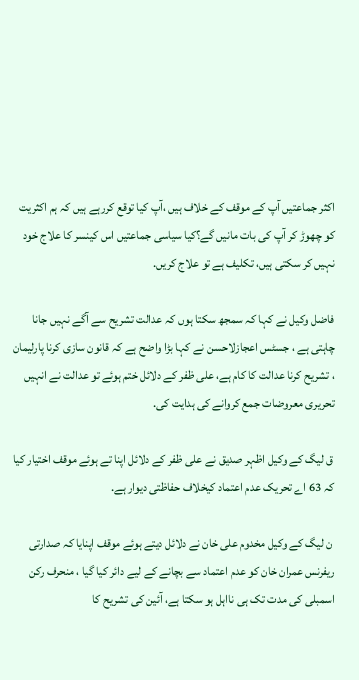اکثر جماعتیں آپ کے موقف کے خلاف ہیں ،آپ کیا توقع کررہے ہیں کہ ہم اکثریت کو چھوڑ کر آپ کی بات مانیں گے؟کیا سیاسی جماعتیں اس کینسر کا علاج خود نہیں کر سکتی ہیں، تکلیف ہے تو علاج کریں.

فاضل وکیل نے کہا کہ سمجھ سکتا ہوں کہ عدالت تشریح سے آگے نہیں جانا چاہتی ہے ، جسٹس اعجازلاحسن نے کہا بڑا واضح ہے کہ قانون سازی کرنا پارلیمان ، تشریح کرنا عدالت کا کام ہے، علی ظفر کے دلائل ختم ہوئے تو عدالت نے انہیں تحریری معروضات جمع کروانے کی ہدایت کی.

 ق لیگ کے وکیل اظہر صدیق نے علی ظفر کے دلائل اپنا تے ہوئے موقف اختیار کیا کہ 63 اے تحریک عدم اعتماد کیخلاف حفاظتی دیوار ہے.

 ن لیگ کے وکیل مخدوم علی خان نے دلائل دیتے ہوئے موقف اپنایا کہ صدارتی ریفرنس عمران خان کو عدم اعتماد سے بچانے کے لیے دائر کیا گیا ، منحرف رکن اسمبلی کی مدت تک ہی نااہل ہو سکتا ہے، آئین کی تشریح کا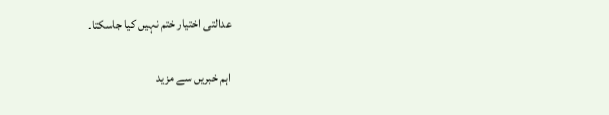عدالتی اختیار ختم نہیں کیا جاسکتا۔

اہم خبریں سے مزید